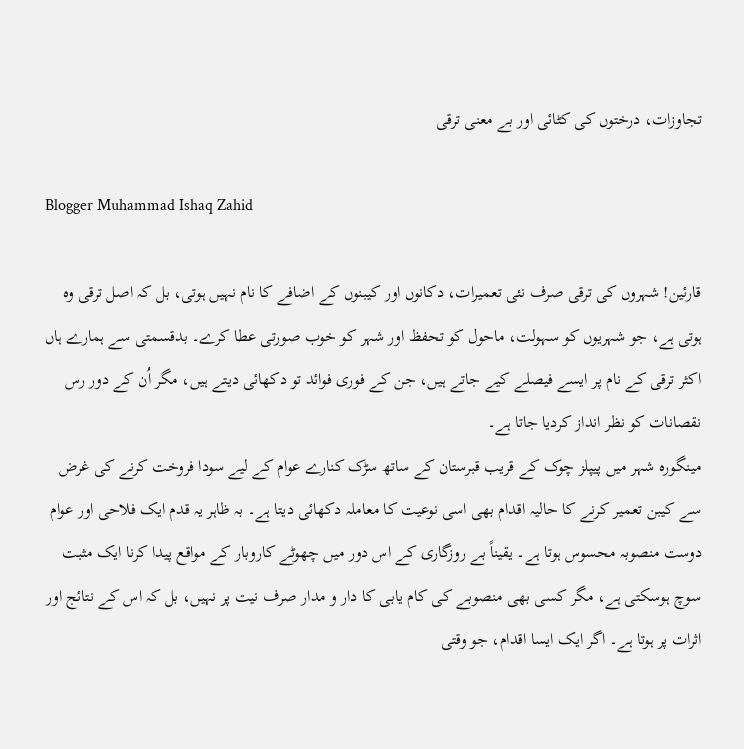تجاوزات، درختوں کی کٹائی اور بے معنی ترقی

Blogger Muhammad Ishaq Zahid

قارئین! شہروں کی ترقی صرف نئی تعمیرات، دکانوں اور کیبنوں کے اضافے کا نام نہیں ہوتی، بل کہ اصل ترقی وہ ہوتی ہے، جو شہریوں کو سہولت، ماحول کو تحفظ اور شہر کو خوب صورتی عطا کرے۔ بدقسمتی سے ہمارے ہاں اکثر ترقی کے نام پر ایسے فیصلے کیے جاتے ہیں، جن کے فوری فوائد تو دکھائی دیتے ہیں، مگر اُن کے دور رس نقصانات کو نظر انداز کردیا جاتا ہے۔
مینگورہ شہر میں پیپلز چوک کے قریب قبرستان کے ساتھ سڑک کنارے عوام کے لیے سودا فروخت کرنے کی غرض سے کیبن تعمیر کرنے کا حالیہ اقدام بھی اسی نوعیت کا معاملہ دکھائی دیتا ہے۔ بہ ظاہر یہ قدم ایک فلاحی اور عوام دوست منصوبہ محسوس ہوتا ہے۔ یقیناً بے روزگاری کے اس دور میں چھوٹے کاروبار کے مواقع پیدا کرنا ایک مثبت سوچ ہوسکتی ہے، مگر کسی بھی منصوبے کی کام یابی کا دار و مدار صرف نیت پر نہیں، بل کہ اس کے نتائج اور اثرات پر ہوتا ہے۔ اگر ایک ایسا اقدام، جو وقتی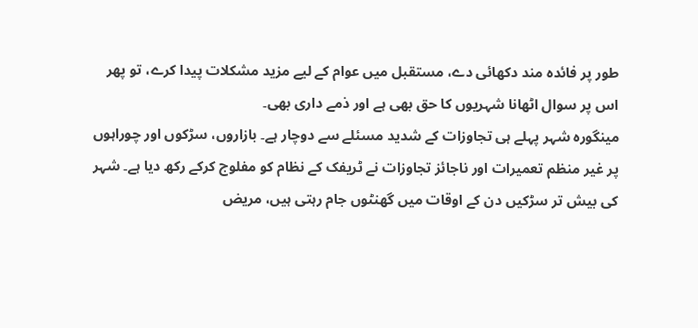طور پر فائدہ مند دکھائی دے، مستقبل میں عوام کے لیے مزید مشکلات پیدا کرے، تو پھر اس پر سوال اٹھانا شہریوں کا حق بھی ہے اور ذمے داری بھی۔
مینگورہ شہر پہلے ہی تجاوزات کے شدید مسئلے سے دوچار ہے۔ بازاروں، سڑکوں اور چوراہوں پر غیر منظم تعمیرات اور ناجائز تجاوزات نے ٹریفک کے نظام کو مفلوج کرکے رکھ دیا ہے۔ شہر کی بیش تر سڑکیں دن کے اوقات میں گھنٹوں جام رہتی ہیں، مریض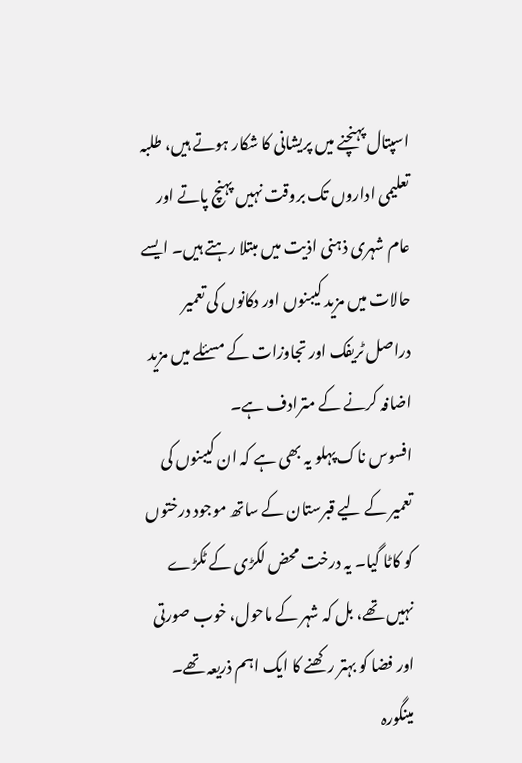اسپتال پہنچنے میں پریشانی کا شکار ہوتے ہیں، طلبہ تعلیمی اداروں تک بروقت نہیں پہنچ پاتے اور عام شہری ذہنی اذیت میں مبتلا رہتے ہیں۔ ایسے حالات میں مزید کیبنوں اور دکانوں کی تعمیر دراصل ٹریفک اور تجاوزات کے مسئلے میں مزید اضافہ کرنے کے مترادف ہے۔
افسوس ناک پہلو یہ بھی ہے کہ ان کیبنوں کی تعمیر کے لیے قبرستان کے ساتھ موجود درختوں کو کاٹا گیا۔ یہ درخت محض لکڑی کے ٹکڑے نہیں تھے، بل کہ شہر کے ماحول، خوب صورتی اور فضا کو بہتر رکھنے کا ایک اہم ذریعہ تھے۔ مینگورہ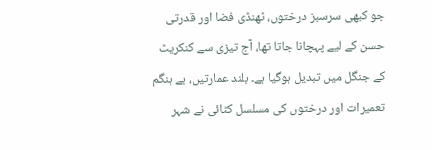جو کبھی سرسبز درختوں، ٹھنڈی فضا اور قدرتی حسن کے لیے پہچانا جاتا تھا، آج تیزی سے کنکریٹ کے جنگل میں تبدیل ہوگیا ہے۔ بلند عمارتیں، بے ہنگم تعمیرات اور درختوں کی مسلسل کٹائی نے شہر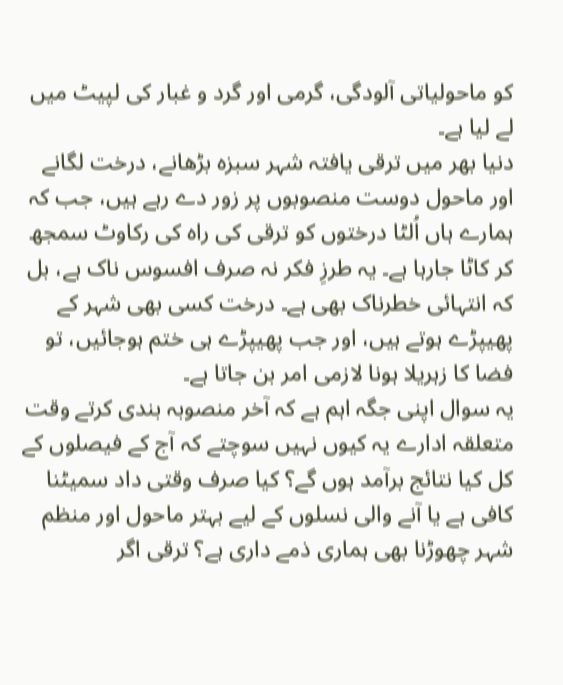کو ماحولیاتی آلودگی، گرمی اور گرد و غبار کی لپیٹ میں لے لیا ہے۔
دنیا بھر میں ترقی یافتہ شہر سبزہ بڑھانے، درخت لگانے اور ماحول دوست منصوبوں پر زور دے رہے ہیں، جب کہ ہمارے ہاں اُلٹا درختوں کو ترقی کی راہ کی رکاوٹ سمجھ کر کاٹا جارہا ہے۔ یہ طرزِ فکر نہ صرف افسوس ناک ہے، بل کہ انتہائی خطرناک بھی ہے۔ درخت کسی بھی شہر کے پھیپڑے ہوتے ہیں، اور جب پھیپڑے ہی ختم ہوجائیں، تو فضا کا زہریلا ہونا لازمی امر بن جاتا ہے۔
یہ سوال اپنی جگہ اہم ہے کہ آخر منصوبہ بندی کرتے وقت متعلقہ ادارے یہ کیوں نہیں سوچتے کہ آج کے فیصلوں کے کل کیا نتائج برآمد ہوں گے؟ کیا صرف وقتی داد سمیٹنا کافی ہے یا آنے والی نسلوں کے لیے بہتر ماحول اور منظم شہر چھوڑنا بھی ہماری ذمے داری ہے؟ ترقی اگر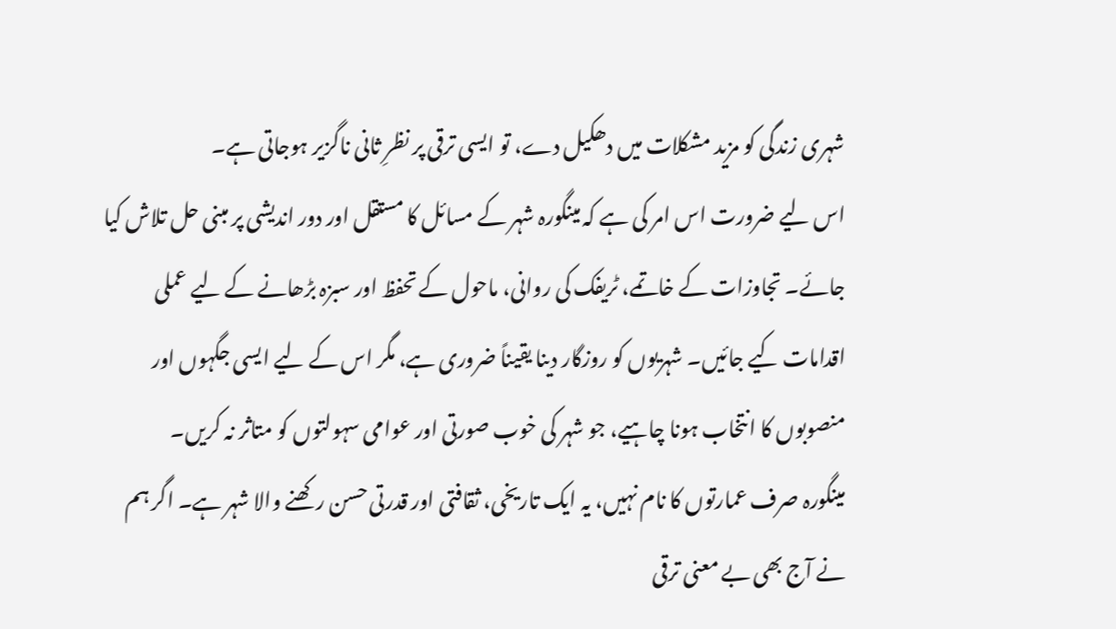شہری زندگی کو مزید مشکلات میں دھکیل دے، تو ایسی ترقی پر نظرِ ثانی ناگزیر ہوجاتی ہے۔
اس لیے ضرورت اس امر کی ہے کہ مینگورہ شہر کے مسائل کا مستقل اور دور اندیشی پر مبنی حل تلاش کیا جائے۔ تجاوزات کے خاتمے، ٹریفک کی روانی، ماحول کے تحفظ اور سبزہ بڑھانے کے لیے عملی اقدامات کیے جائیں۔ شہریوں کو روزگار دینا یقیناً ضروری ہے، مگر اس کے لیے ایسی جگہوں اور منصوبوں کا انتخاب ہونا چاہیے، جو شہر کی خوب صورتی اور عوامی سہولتوں کو متاثر نہ کریں۔
مینگورہ صرف عمارتوں کا نام نہیں، یہ ایک تاریخی، ثقافتی اور قدرتی حسن رکھنے والا شہر ہے۔ اگر ہم نے آج بھی بے معنی ترقی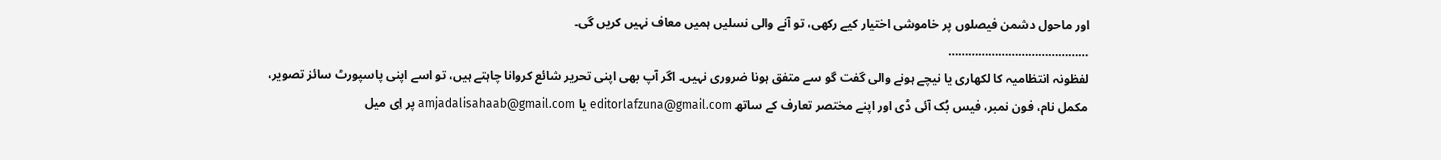اور ماحول دشمن فیصلوں پر خاموشی اختیار کیے رکھی، تو آنے والی نسلیں ہمیں معاف نہیں کریں گی۔
……………………………………
لفظونہ انتظامیہ کا لکھاری یا نیچے ہونے والی گفت گو سے متفق ہونا ضروری نہیں۔ اگر آپ بھی اپنی تحریر شائع کروانا چاہتے ہیں، تو اسے اپنی پاسپورٹ سائز تصویر، مکمل نام، فون نمبر، فیس بُک آئی ڈی اور اپنے مختصر تعارف کے ساتھ editorlafzuna@gmail.com یا amjadalisahaab@gmail.com پر اِی میل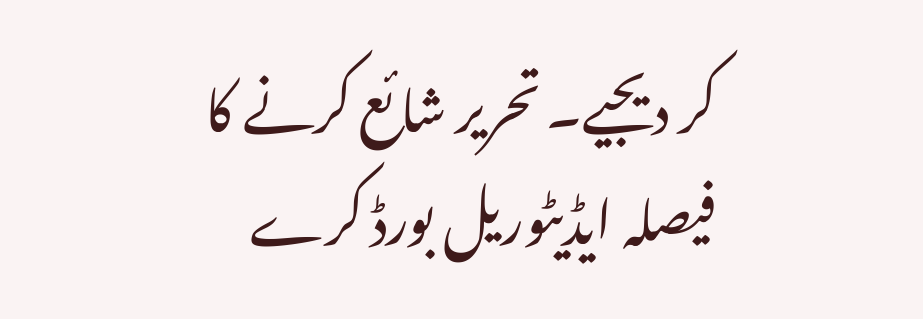کر دیجیے۔ تحریر شائع کرنے کا فیصلہ ایڈیٹوریل بورڈ کرے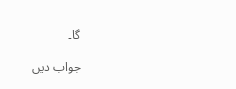گا۔

جواب دیں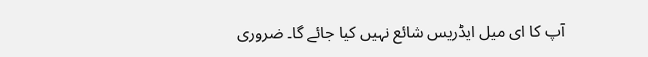آپ کا ای میل ایڈریس شائع نہیں کیا جائے گا۔ ضروری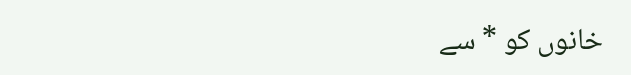خانوں کو * سے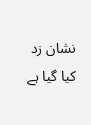نشان زد کیا گیا ہے